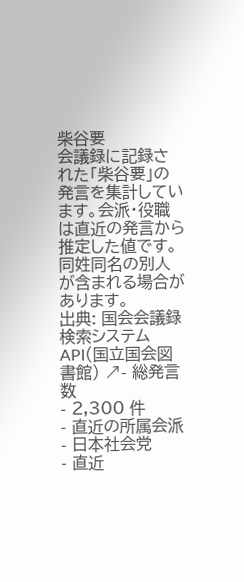柴谷要
会議録に記録された「柴谷要」の発言を集計しています。会派・役職は直近の発言から推定した値です。同姓同名の別人が含まれる場合があります。
出典: 国会会議録検索システム API(国立国会図書館) ↗- 総発言数
- 2,300 件
- 直近の所属会派
- 日本社会党
- 直近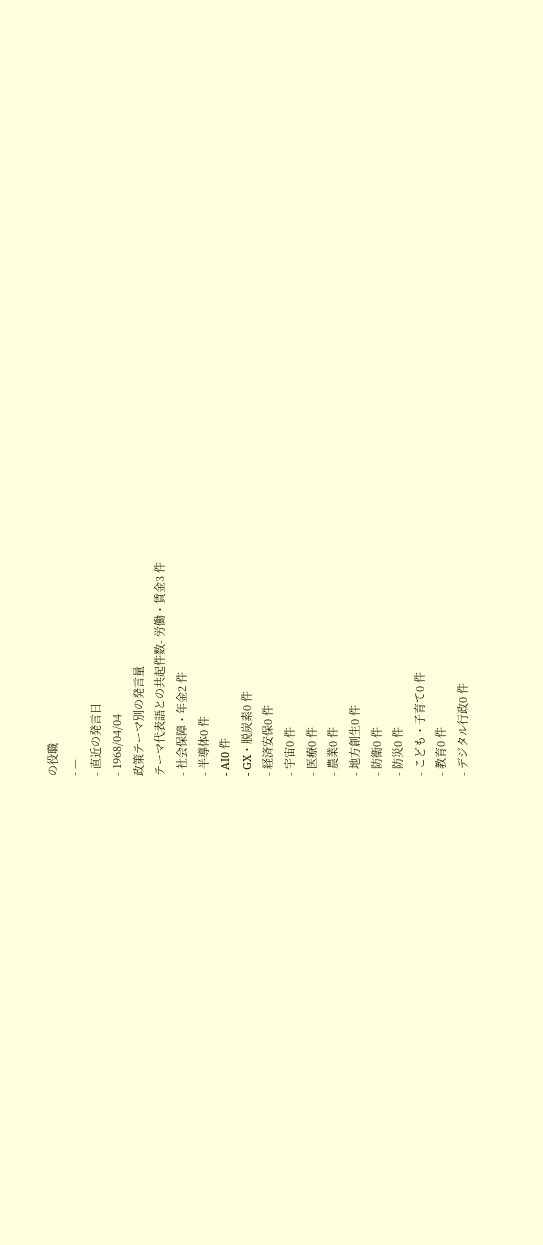の役職
- —
- 直近の発言日
- 1968/04/04
政策テーマ別の発言量
テーマ代表語との共起件数- 労働・賃金3 件
- 社会保障・年金2 件
- 半導体0 件
- AI0 件
- GX・脱炭素0 件
- 経済安保0 件
- 宇宙0 件
- 医療0 件
- 農業0 件
- 地方創生0 件
- 防衛0 件
- 防災0 件
- こども・子育て0 件
- 教育0 件
- デジタル行政0 件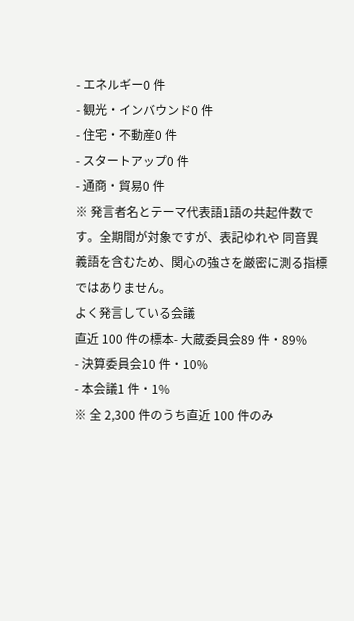- エネルギー0 件
- 観光・インバウンド0 件
- 住宅・不動産0 件
- スタートアップ0 件
- 通商・貿易0 件
※ 発言者名とテーマ代表語1語の共起件数です。全期間が対象ですが、表記ゆれや 同音異義語を含むため、関心の強さを厳密に測る指標ではありません。
よく発言している会議
直近 100 件の標本- 大蔵委員会89 件・89%
- 決算委員会10 件・10%
- 本会議1 件・1%
※ 全 2,300 件のうち直近 100 件のみ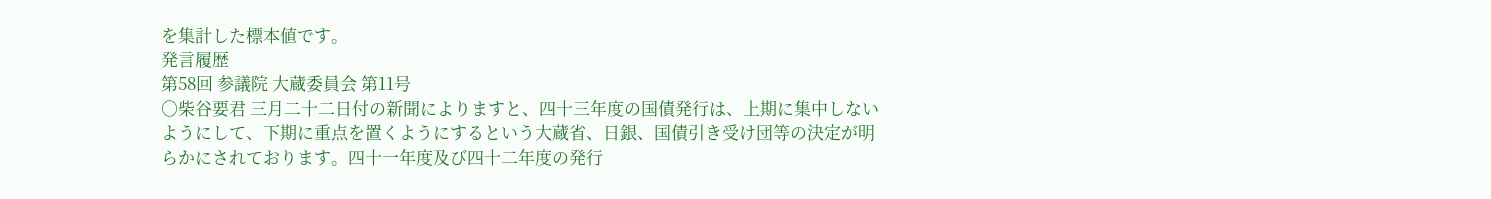を集計した標本値です。
発言履歴
第58回 参議院 大蔵委員会 第11号
○柴谷要君 三月二十二日付の新聞によりますと、四十三年度の国債発行は、上期に集中しないようにして、下期に重点を置くようにするという大蔵省、日銀、国債引き受け団等の決定が明らかにされております。四十一年度及び四十二年度の発行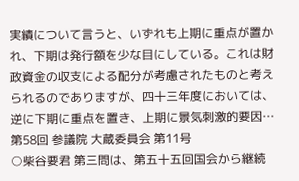実績について言うと、いずれも上期に重点が置かれ、下期は発行額を少な目にしている。これは財政資金の収支による配分が考慮されたものと考えられるのでありますが、四十三年度においては、逆に下期に重点を置き、上期に景気刺激的要因…
第58回 参議院 大蔵委員会 第11号
○柴谷要君 第三問は、第五十五回国会から継続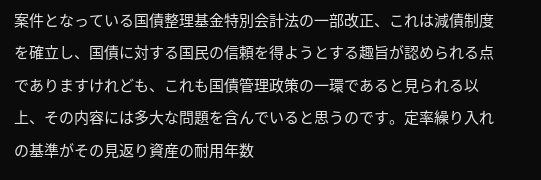案件となっている国債整理基金特別会計法の一部改正、これは減債制度を確立し、国債に対する国民の信頼を得ようとする趣旨が認められる点でありますけれども、これも国債管理政策の一環であると見られる以上、その内容には多大な問題を含んでいると思うのです。定率繰り入れの基準がその見返り資産の耐用年数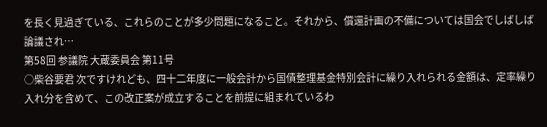を長く見過ぎている、これらのことが多少問題になること。それから、償還計画の不備については国会でしばしば論議され…
第58回 参議院 大蔵委員会 第11号
○柴谷要君 次ですけれども、四十二年度に一般会計から国債整理基金特別会計に繰り入れられる金額は、定率繰り入れ分を含めて、この改正案が成立することを前提に組まれているわ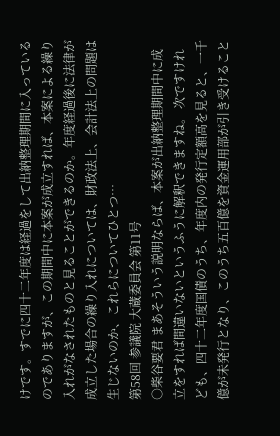けです。すでに四十二年度は経過をして出納整理期間に入っているのでありますが、この期間中に本案が成立すれば、本案による繰り入れがなされたものと見ることができるのか。年度経過後に法律が成立した場合の繰り入れについては、財政法上、会計法上の問題は生じないのか、これらについてひとつ…
第58回 参議院 大蔵委員会 第11号
○柴谷要君 まあそういう説明ならば、本案が出納整理期間中に成立をすれば間違いないというふうに解釈できますね。 次ですけれども、四十二年度国債のうち、年度内の発行定額高を見ると、一千億が未発行となり、このうち五百億を資金運用部が引き受けること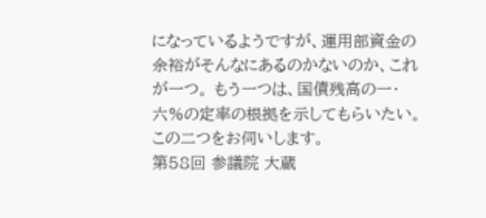になっているようですが、運用部資金の余裕がそんなにあるのかないのか、これが一つ。 もう一つは、国債残高の一・六%の定率の根拠を示してもらいたい。この二つをお伺いします。
第58回 参議院 大蔵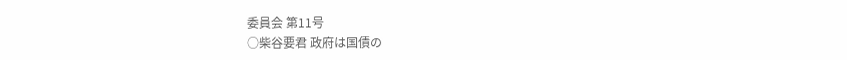委員会 第11号
○柴谷要君 政府は国債の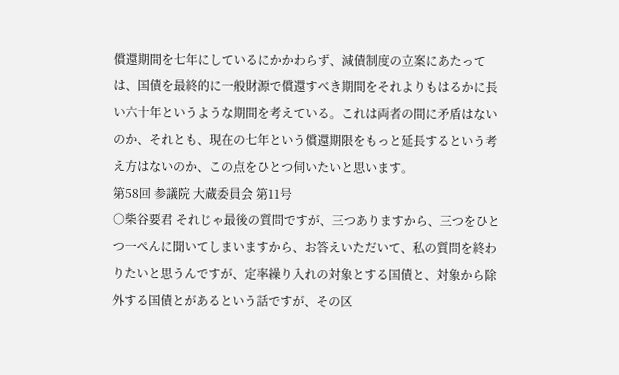償還期間を七年にしているにかかわらず、減債制度の立案にあたっては、国債を最終的に一般財源で償還すべき期間をそれよりもはるかに長い六十年というような期間を考えている。これは両者の間に矛盾はないのか、それとも、現在の七年という償還期限をもっと延長するという考え方はないのか、この点をひとつ伺いたいと思います。
第58回 参議院 大蔵委員会 第11号
○柴谷要君 それじゃ最後の質問ですが、三つありますから、三つをひとつ一ぺんに聞いてしまいますから、お答えいただいて、私の質問を終わりたいと思うんですが、定率繰り入れの対象とする国債と、対象から除外する国債とがあるという話ですが、その区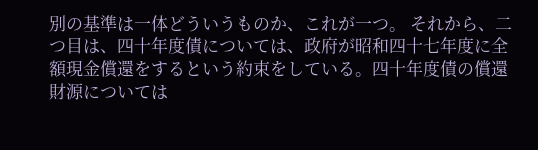別の基準は一体どういうものか、これが一つ。 それから、二つ目は、四十年度債については、政府が昭和四十七年度に全額現金償還をするという約束をしている。四十年度債の償還財源については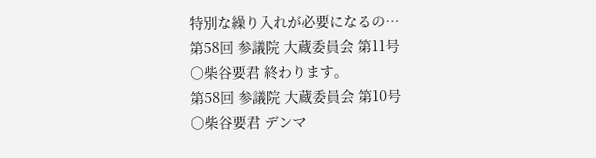特別な繰り入れが必要になるの…
第58回 参議院 大蔵委員会 第11号
○柴谷要君 終わります。
第58回 参議院 大蔵委員会 第10号
○柴谷要君 デンマ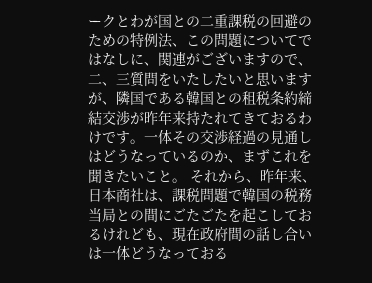ークとわが国との二重課税の回避のための特例法、この問題についてではなしに、関連がございますので、二、三質問をいたしたいと思いますが、隣国である韓国との租税条約締結交渉が昨年来持たれてきておるわけです。一体その交渉経過の見通しはどうなっているのか、まずこれを聞きたいこと。 それから、昨年来、日本商社は、課税問題で韓国の税務当局との間にごたごたを起こしておるけれども、現在政府間の話し合いは一体どうなっておる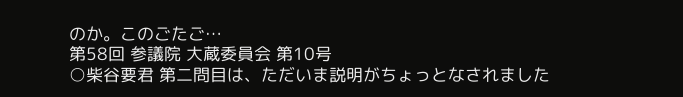のか。このごたご…
第58回 参議院 大蔵委員会 第10号
○柴谷要君 第二問目は、ただいま説明がちょっとなされました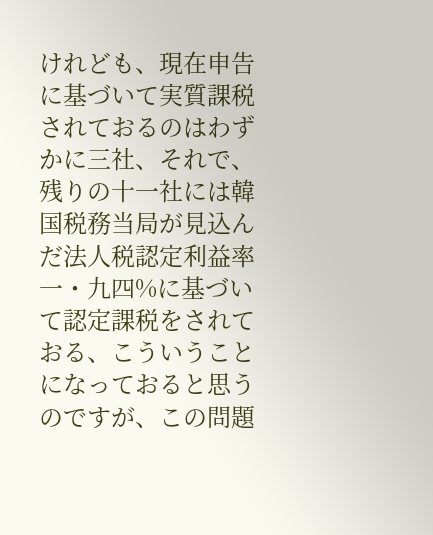けれども、現在申告に基づいて実質課税されておるのはわずかに三社、それで、残りの十一社には韓国税務当局が見込んだ法人税認定利益率一・九四%に基づいて認定課税をされておる、こういうことになっておると思うのですが、この問題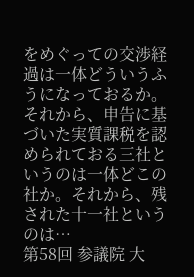をめぐっての交渉経過は一体どういうふうになっておるか。それから、申告に基づいた実質課税を認められておる三社というのは一体どこの社か。それから、残された十一社というのは…
第58回 参議院 大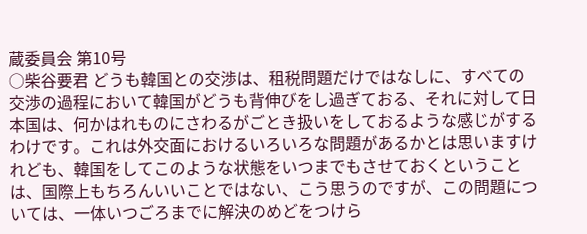蔵委員会 第10号
○柴谷要君 どうも韓国との交渉は、租税問題だけではなしに、すべての交渉の過程において韓国がどうも背伸びをし過ぎておる、それに対して日本国は、何かはれものにさわるがごとき扱いをしておるような感じがするわけです。これは外交面におけるいろいろな問題があるかとは思いますけれども、韓国をしてこのような状態をいつまでもさせておくということは、国際上もちろんいいことではない、こう思うのですが、この問題については、一体いつごろまでに解決のめどをつけら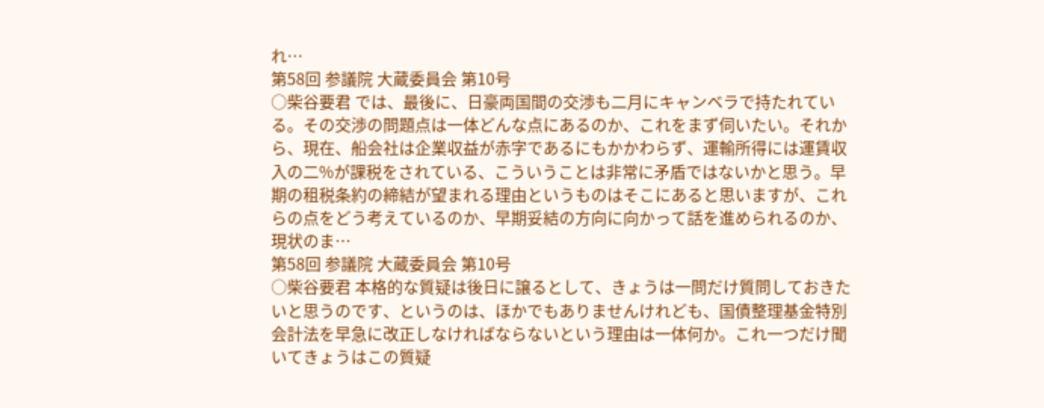れ…
第58回 参議院 大蔵委員会 第10号
○柴谷要君 では、最後に、日豪両国間の交渉も二月にキャンベラで持たれている。その交渉の問題点は一体どんな点にあるのか、これをまず伺いたい。それから、現在、船会社は企業収益が赤字であるにもかかわらず、運輸所得には運賃収入の二%が課税をされている、こういうことは非常に矛盾ではないかと思う。早期の租税条約の締結が望まれる理由というものはそこにあると思いますが、これらの点をどう考えているのか、早期妥結の方向に向かって話を進められるのか、現状のま…
第58回 参議院 大蔵委員会 第10号
○柴谷要君 本格的な質疑は後日に譲るとして、きょうは一問だけ質問しておきたいと思うのです、というのは、ほかでもありませんけれども、国債整理基金特別会計法を早急に改正しなければならないという理由は一体何か。これ一つだけ聞いてきょうはこの質疑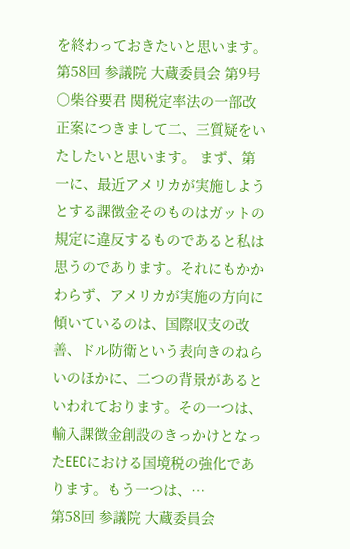を終わっておきたいと思います。
第58回 参議院 大蔵委員会 第9号
○柴谷要君 関税定率法の一部改正案につきまして二、三質疑をいたしたいと思います。 まず、第一に、最近アメリカが実施しようとする課徴金そのものはガットの規定に違反するものであると私は思うのであります。それにもかかわらず、アメリカが実施の方向に傾いているのは、国際収支の改善、ドル防衛という表向きのねらいのほかに、二つの背景があるといわれております。その一つは、輸入課徴金創設のきっかけとなったEECにおける国境税の強化であります。もう一つは、…
第58回 参議院 大蔵委員会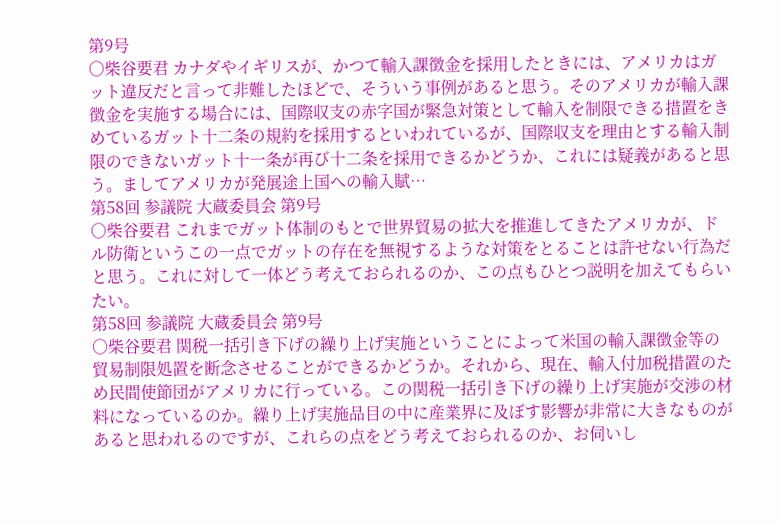第9号
○柴谷要君 カナダやイギリスが、かつて輸入課徴金を採用したときには、アメリカはガット違反だと言って非難したほどで、そういう事例があると思う。そのアメリカが輸入課徴金を実施する場合には、国際収支の赤字国が緊急対策として輸入を制限できる措置をきめているガット十二条の規約を採用するといわれているが、国際収支を理由とする輸入制限のできないガット十一条が再び十二条を採用できるかどうか、これには疑義があると思う。ましてアメリカが発展途上国への輸入賦…
第58回 参議院 大蔵委員会 第9号
○柴谷要君 これまでガット体制のもとで世界貿易の拡大を推進してきたアメリカが、ドル防衛というこの一点でガットの存在を無視するような対策をとることは許せない行為だと思う。これに対して一体どう考えておられるのか、この点もひとつ説明を加えてもらいたい。
第58回 参議院 大蔵委員会 第9号
○柴谷要君 関税一括引き下げの繰り上げ実施ということによって米国の輸入課徴金等の貿易制限処置を断念させることができるかどうか。それから、現在、輸入付加税措置のため民間使節団がアメリカに行っている。この関税一括引き下げの繰り上げ実施が交渉の材料になっているのか。繰り上げ実施品目の中に産業界に及ぼす影響が非常に大きなものがあると思われるのですが、これらの点をどう考えておられるのか、お伺いし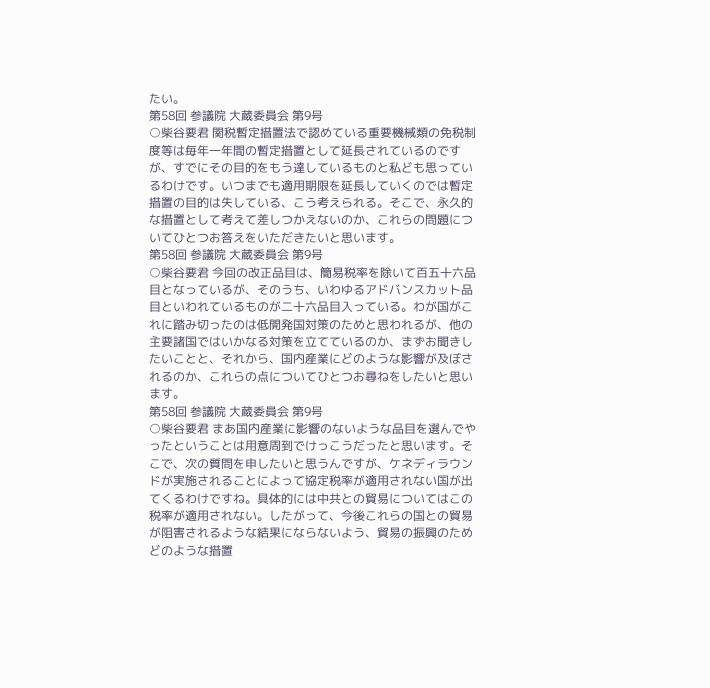たい。
第58回 参議院 大蔵委員会 第9号
○柴谷要君 関税暫定措置法で認めている重要機械類の免税制度等は毎年一年間の暫定措置として延長されているのですが、すでにその目的をもう達しているものと私ども思っているわけです。いつまでも適用期限を延長していくのでは暫定措置の目的は失している、こう考えられる。そこで、永久的な措置として考えて差しつかえないのか、これらの問題についてひとつお答えをいただきたいと思います。
第58回 参議院 大蔵委員会 第9号
○柴谷要君 今回の改正品目は、簡易税率を除いて百五十六品目となっているが、そのうち、いわゆるアドバンスカット品目といわれているものが二十六品目入っている。わが国がこれに踏み切ったのは低開発国対策のためと思われるが、他の主要諸国ではいかなる対策を立てているのか、まずお聞きしたいことと、それから、国内産業にどのような影響が及ぼされるのか、これらの点についてひとつお尋ねをしたいと思います。
第58回 参議院 大蔵委員会 第9号
○柴谷要君 まあ国内産業に影響のないような品目を選んでやったということは用意周到でけっこうだったと思います。そこで、次の質問を申したいと思うんですが、ケネディラウンドが実施されることによって協定税率が適用されない国が出てくるわけですね。具体的には中共との貿易についてはこの税率が適用されない。したがって、今後これらの国との貿易が阻害されるような結果にならないよう、貿易の振興のためどのような措置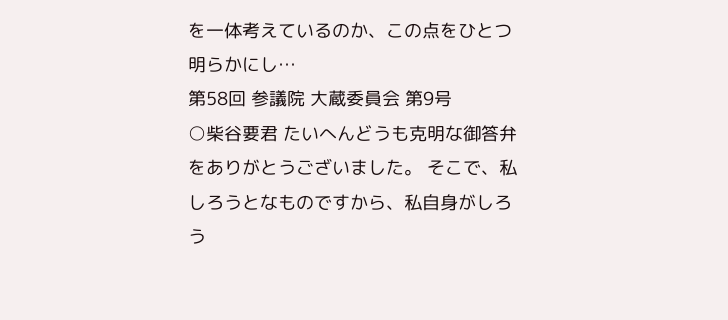を一体考えているのか、この点をひとつ明らかにし…
第58回 参議院 大蔵委員会 第9号
○柴谷要君 たいへんどうも克明な御答弁をありがとうございました。 そこで、私しろうとなものですから、私自身がしろう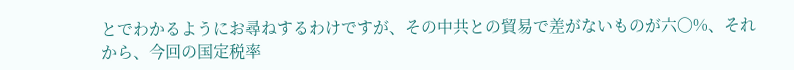とでわかるようにお尋ねするわけですが、その中共との貿易で差がないものが六〇%、それから、今回の国定税率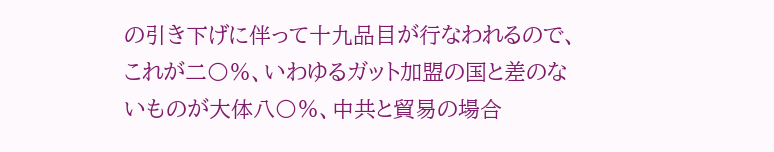の引き下げに伴って十九品目が行なわれるので、これが二〇%、いわゆるガット加盟の国と差のないものが大体八〇%、中共と貿易の場合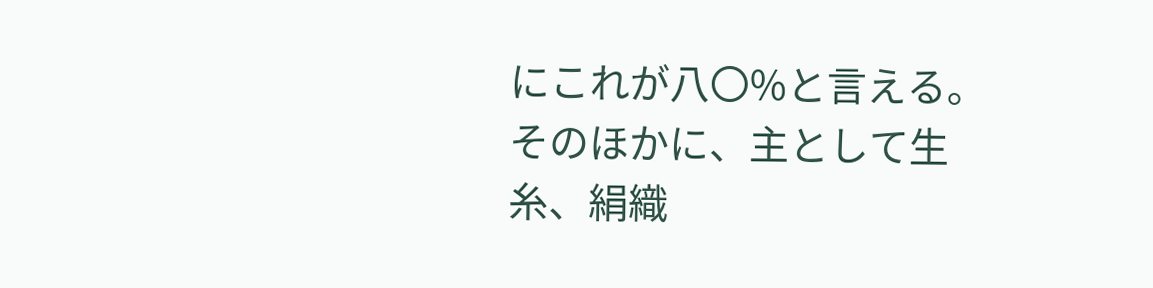にこれが八〇%と言える。そのほかに、主として生糸、絹織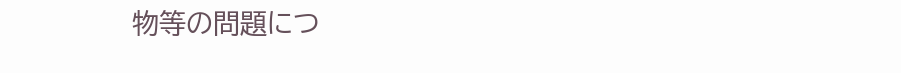物等の問題につ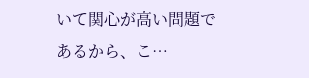いて関心が高い問題であるから、こ…